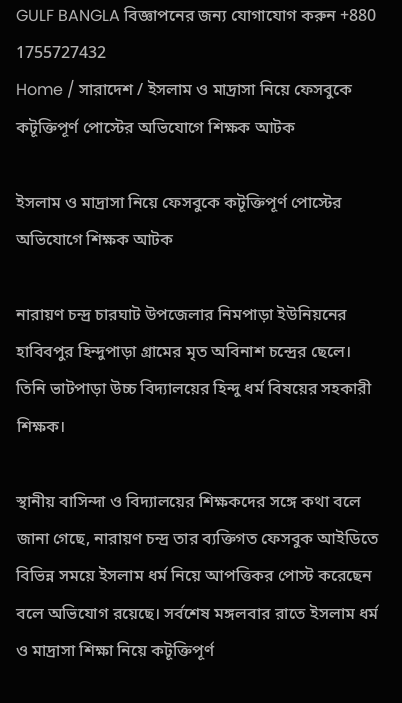GULF BANGLA বিজ্ঞাপনের জন্য যোগাযোগ করুন +880 1755727432
Home / সারাদেশ / ইসলাম ও মাদ্রাসা নিয়ে ফেসবুকে কটূক্তিপূর্ণ পোস্টের অভিযোগে শিক্ষক আটক

ইসলাম ও মাদ্রাসা নিয়ে ফেসবুকে কটূক্তিপূর্ণ পোস্টের অভিযোগে শিক্ষক আটক

নারায়ণ চন্দ্র চারঘাট উপজেলার নিমপাড়া ইউনিয়নের হাবিবপুর হিন্দুপাড়া গ্রামের মৃত অবিনাশ চন্দ্রের ছেলে। তিনি ভাটপাড়া উচ্চ বিদ্যালয়ের হিন্দু ধর্ম বিষয়ের সহকারী শিক্ষক।

স্থানীয় বাসিন্দা ও বিদ্যালয়ের শিক্ষকদের সঙ্গে কথা বলে জানা গেছে, নারায়ণ চন্দ্র তার ব্যক্তিগত ফেসবুক আইডিতে বিভিন্ন সময়ে ইসলাম ধর্ম নিয়ে আপত্তিকর পোস্ট করেছেন বলে অভিযোগ রয়েছে। সর্বশেষ মঙ্গলবার রাতে ইসলাম ধর্ম ও মাদ্রাসা শিক্ষা নিয়ে কটূক্তিপূর্ণ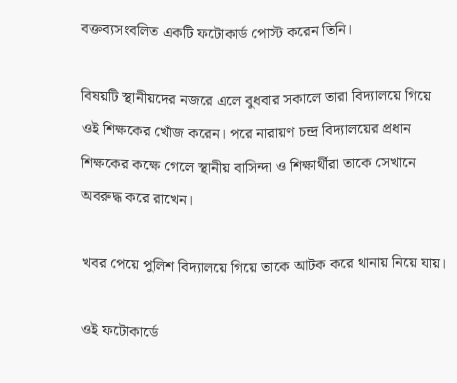বক্তব্যসংবলিত একটি ফটোকার্ড পোস্ট করেন তিনি।

বিষয়টি স্থানীয়দের নজরে এলে বুধবার সকালে তারা বিদ্যালয়ে গিয়ে ওই শিক্ষকের খোঁজ করেন। পরে নারায়ণ চন্দ্র বিদ্যালয়ের প্রধান শিক্ষকের কক্ষে গেলে স্থানীয় বাসিন্দা ও শিক্ষার্থীরা তাকে সেখানে অবরুদ্ধ করে রাখেন।

খবর পেয়ে পুলিশ বিদ্যালয়ে গিয়ে তাকে আটক করে থানায় নিয়ে যায়।

ওই ফটোকার্ডে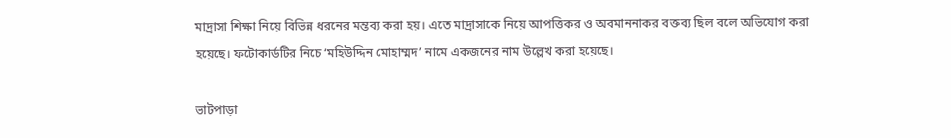মাদ্রাসা শিক্ষা নিয়ে বিভিন্ন ধরনের মন্তব্য করা হয়। এতে মাদ্রাসাকে নিয়ে আপত্তিকর ও অবমাননাকর বক্তব্য ছিল বলে অভিযোগ করা হয়েছে। ফটোকার্ডটির নিচে ‘মহিউদ্দিন মোহাম্মদ’ নামে একজনের নাম উল্লেখ করা হয়েছে।

ভাটপাড়া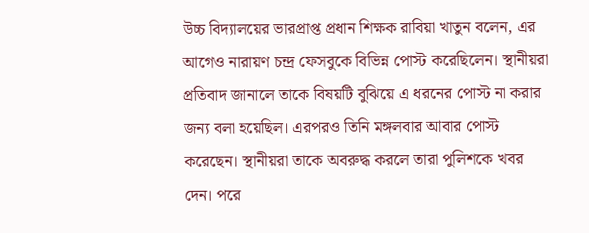উচ্চ বিদ্যালয়ের ভারপ্রাপ্ত প্রধান শিক্ষক রাবিয়া খাতুন বলেন, এর আগেও নারায়ণ চন্দ্র ফেসবুকে বিভিন্ন পোস্ট করেছিলেন। স্থানীয়রা প্রতিবাদ জানালে তাকে বিষয়টি বুঝিয়ে এ ধরনের পোস্ট না করার জন্য বলা হয়েছিল। এরপরও তিনি মঙ্গলবার আবার পোস্ট করেছেন। স্থানীয়রা তাকে অবরুদ্ধ করলে তারা পুলিশকে খবর দেন। পরে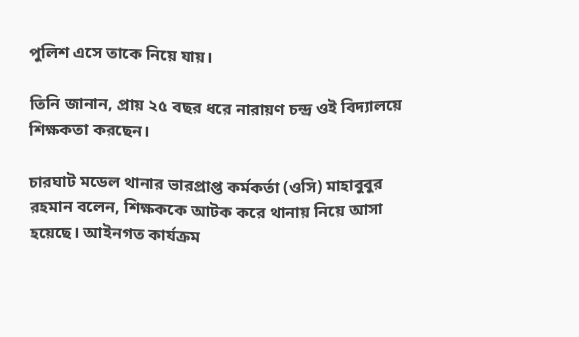পুলিশ এসে তাকে নিয়ে যায়।

তিনি জানান, প্রায় ২৫ বছর ধরে নারায়ণ চন্দ্র ওই বিদ্যালয়ে শিক্ষকতা করছেন।

চারঘাট মডেল থানার ভারপ্রাপ্ত কর্মকর্তা (ওসি) মাহাবুবুর রহমান বলেন, শিক্ষককে আটক করে থানায় নিয়ে আসা হয়েছে। আইনগত কার্যক্রম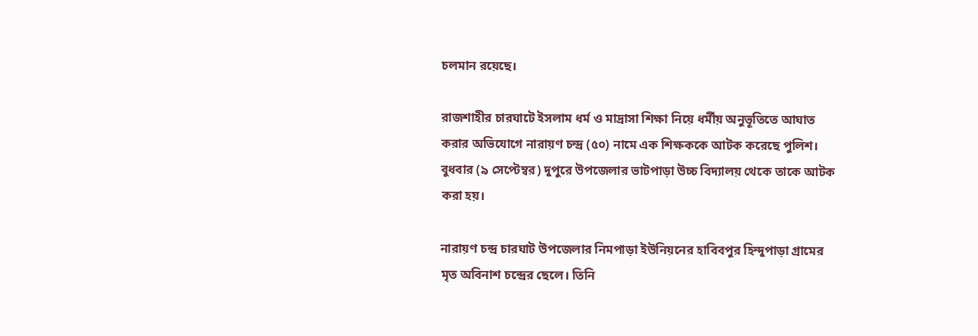চলমান রয়েছে।

রাজশাহীর চারঘাটে ইসলাম ধর্ম ও মাদ্রাসা শিক্ষা নিয়ে ধর্মীয় অনুভূতিতে আঘাত করার অভিযোগে নারায়ণ চন্দ্র (৫০) নামে এক শিক্ষককে আটক করেছে পুলিশ। বুধবার (৯ সেপ্টেম্বর) দুপুরে উপজেলার ভাটপাড়া উচ্চ বিদ্যালয় থেকে তাকে আটক করা হয়।

নারায়ণ চন্দ্র চারঘাট উপজেলার নিমপাড়া ইউনিয়নের হাবিবপুর হিন্দুপাড়া গ্রামের মৃত অবিনাশ চন্দ্রের ছেলে। তিনি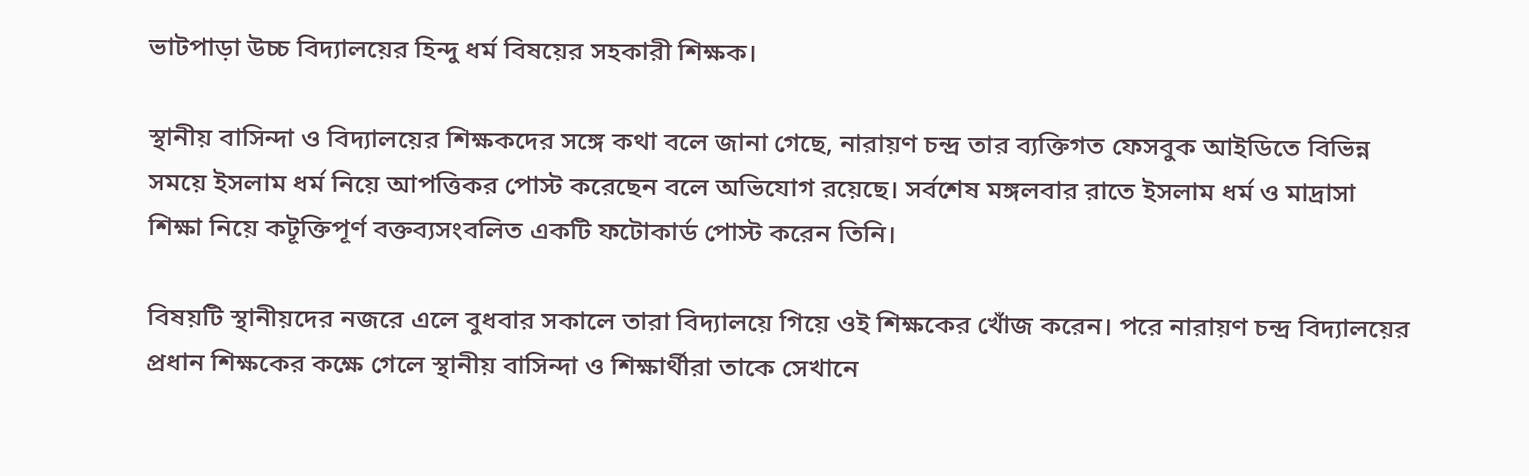ভাটপাড়া উচ্চ বিদ্যালয়ের হিন্দু ধর্ম বিষয়ের সহকারী শিক্ষক।

স্থানীয় বাসিন্দা ও বিদ্যালয়ের শিক্ষকদের সঙ্গে কথা বলে জানা গেছে, নারায়ণ চন্দ্র তার ব্যক্তিগত ফেসবুক আইডিতে বিভিন্ন সময়ে ইসলাম ধর্ম নিয়ে আপত্তিকর পোস্ট করেছেন বলে অভিযোগ রয়েছে। সর্বশেষ মঙ্গলবার রাতে ইসলাম ধর্ম ও মাদ্রাসা শিক্ষা নিয়ে কটূক্তিপূর্ণ বক্তব্যসংবলিত একটি ফটোকার্ড পোস্ট করেন তিনি।

বিষয়টি স্থানীয়দের নজরে এলে বুধবার সকালে তারা বিদ্যালয়ে গিয়ে ওই শিক্ষকের খোঁজ করেন। পরে নারায়ণ চন্দ্র বিদ্যালয়ের প্রধান শিক্ষকের কক্ষে গেলে স্থানীয় বাসিন্দা ও শিক্ষার্থীরা তাকে সেখানে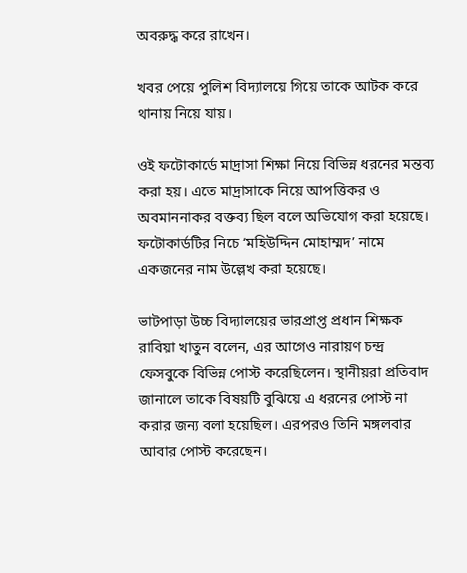অবরুদ্ধ করে রাখেন।

খবর পেয়ে পুলিশ বিদ্যালয়ে গিয়ে তাকে আটক করে থানায় নিয়ে যায়।

ওই ফটোকার্ডে মাদ্রাসা শিক্ষা নিয়ে বিভিন্ন ধরনের মন্তব্য করা হয়। এতে মাদ্রাসাকে নিয়ে আপত্তিকর ও অবমাননাকর বক্তব্য ছিল বলে অভিযোগ করা হয়েছে। ফটোকার্ডটির নিচে ‘মহিউদ্দিন মোহাম্মদ’ নামে একজনের নাম উল্লেখ করা হয়েছে।

ভাটপাড়া উচ্চ বিদ্যালয়ের ভারপ্রাপ্ত প্রধান শিক্ষক রাবিয়া খাতুন বলেন, এর আগেও নারায়ণ চন্দ্র ফেসবুকে বিভিন্ন পোস্ট করেছিলেন। স্থানীয়রা প্রতিবাদ জানালে তাকে বিষয়টি বুঝিয়ে এ ধরনের পোস্ট না করার জন্য বলা হয়েছিল। এরপরও তিনি মঙ্গলবার আবার পোস্ট করেছেন।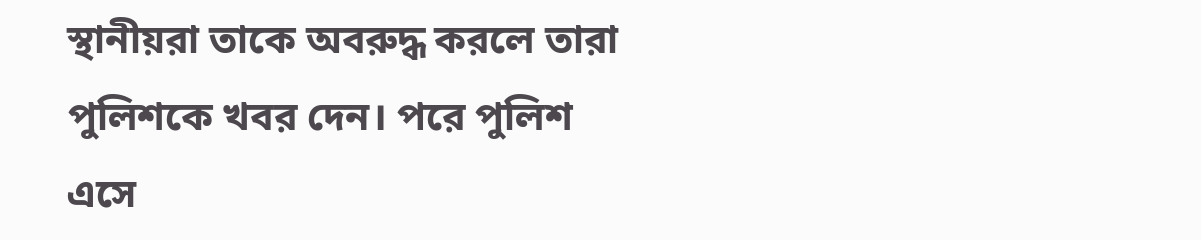স্থানীয়রা তাকে অবরুদ্ধ করলে তারা পুলিশকে খবর দেন। পরে পুলিশ এসে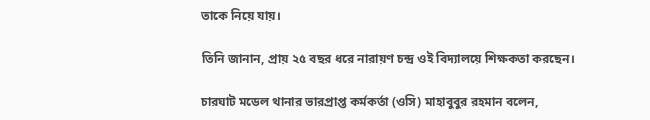তাকে নিয়ে যায়।

তিনি জানান, প্রায় ২৫ বছর ধরে নারায়ণ চন্দ্র ওই বিদ্যালয়ে শিক্ষকতা করছেন।

চারঘাট মডেল থানার ভারপ্রাপ্ত কর্মকর্তা (ওসি) মাহাবুবুর রহমান বলেন,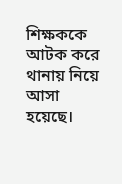শিক্ষককে আটক করে থানায় নিয়ে আসা হয়েছে।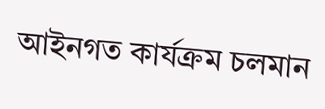আইনগত কার্যক্রম চলমান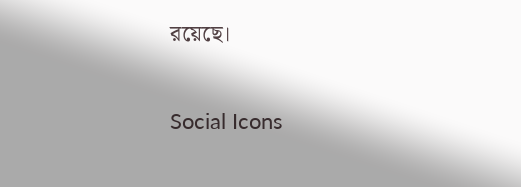রয়েছে।

Social Icons